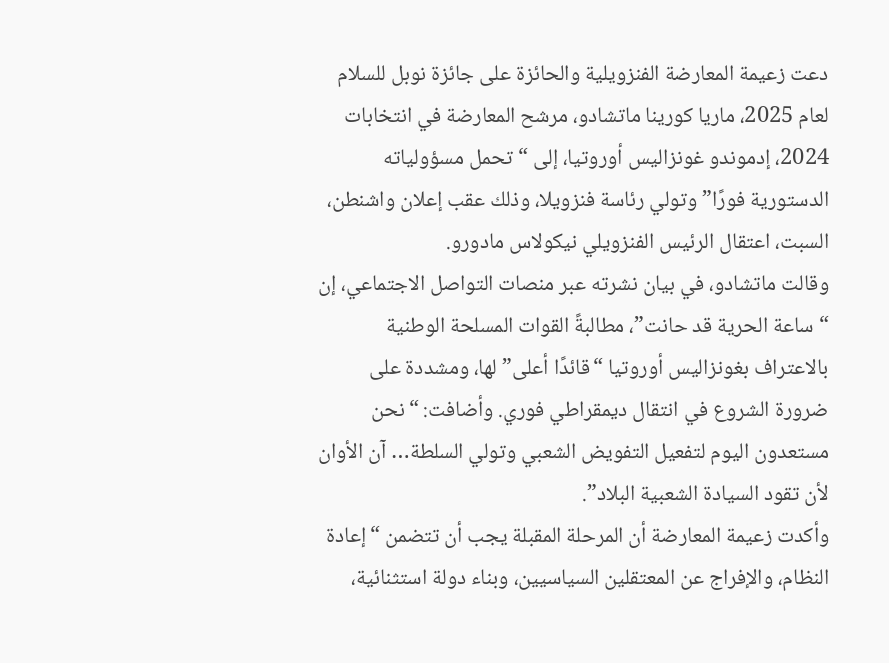دعت زعيمة المعارضة الفنزويلية والحائزة على جائزة نوبل للسلام لعام 2025، ماريا كورينا ماتشادو، مرشح المعارضة في انتخابات 2024، إدموندو غونزاليس أوروتيا، إلى “تحمل مسؤولياته الدستورية فورًا” وتولي رئاسة فنزويلا، وذلك عقب إعلان واشنطن، السبت، اعتقال الرئيس الفنزويلي نيكولاس مادورو.
وقالت ماتشادو، في بيان نشرته عبر منصات التواصل الاجتماعي، إن “ساعة الحرية قد حانت”، مطالبةً القوات المسلحة الوطنية بالاعتراف بغونزاليس أوروتيا “قائدًا أعلى” لها، ومشددة على ضرورة الشروع في انتقال ديمقراطي فوري. وأضافت: “نحن مستعدون اليوم لتفعيل التفويض الشعبي وتولي السلطة… آن الأوان لأن تقود السيادة الشعبية البلاد”.
وأكدت زعيمة المعارضة أن المرحلة المقبلة يجب أن تتضمن “إعادة النظام، والإفراج عن المعتقلين السياسيين، وبناء دولة استثنائية،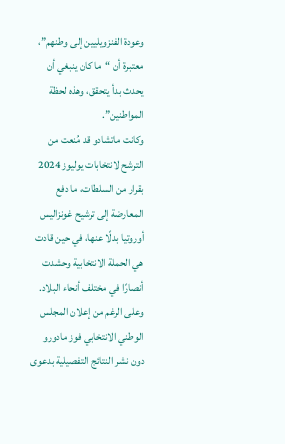وعودة الفنزويليين إلى وطنهم”، معتبرة أن “ما كان ينبغي أن يحدث بدأ يتحقق، وهذه لحظة المواطنين”.
وكانت ماتشادو قد مُنعت من الترشح لانتخابات يوليوز 2024 بقرار من السلطات، ما دفع المعارضة إلى ترشيح غونزاليس أوروتيا بدلًا عنها، في حين قادت هي الحملة الانتخابية وحشدت أنصارًا في مختلف أنحاء البلاد. وعلى الرغم من إعلان المجلس الوطني الانتخابي فوز مادورو دون نشر النتائج التفصيلية بدعوى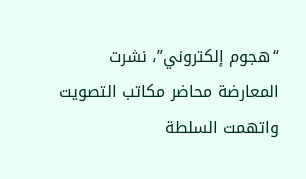“هجوم إلكتروني”، نشرت المعارضة محاضر مكاتب التصويت واتهمت السلطة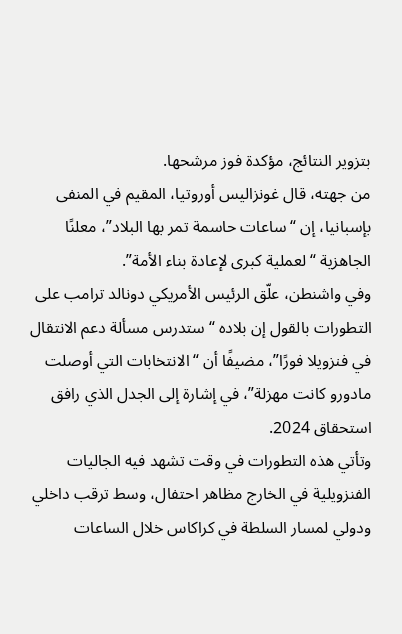بتزوير النتائج، مؤكدة فوز مرشحها.
من جهته، قال غونزاليس أوروتيا، المقيم في المنفى بإسبانيا، إن “ساعات حاسمة تمر بها البلاد”، معلنًا الجاهزية “لعملية كبرى لإعادة بناء الأمة”.
وفي واشنطن، علّق الرئيس الأمريكي دونالد ترامب على التطورات بالقول إن بلاده “ستدرس مسألة دعم الانتقال في فنزويلا فورًا”، مضيفًا أن “الانتخابات التي أوصلت مادورو كانت مهزلة”، في إشارة إلى الجدل الذي رافق استحقاق 2024.
وتأتي هذه التطورات في وقت تشهد فيه الجاليات الفنزويلية في الخارج مظاهر احتفال، وسط ترقب داخلي ودولي لمسار السلطة في كراكاس خلال الساعات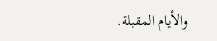والأيام المقبلة.